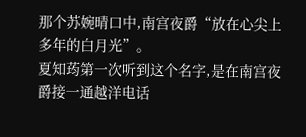那个苏婉晴口中,南宫夜爵“放在心尖上多年的白月光”。
夏知荺第一次听到这个名字,是在南宫夜爵接一通越洋电话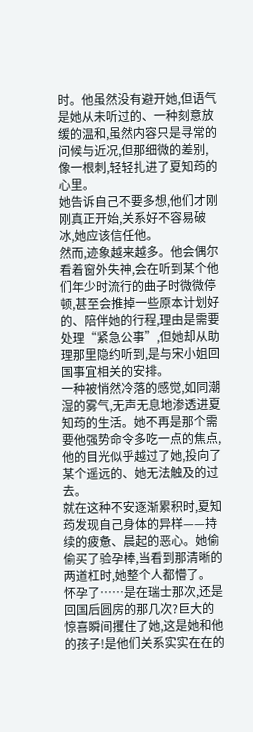时。他虽然没有避开她,但语气是她从未听过的、一种刻意放缓的温和,虽然内容只是寻常的问候与近况,但那细微的差别,像一根刺,轻轻扎进了夏知荺的心里。
她告诉自己不要多想,他们才刚刚真正开始,关系好不容易破冰,她应该信任他。
然而,迹象越来越多。他会偶尔看着窗外失神,会在听到某个他们年少时流行的曲子时微微停顿,甚至会推掉一些原本计划好的、陪伴她的行程,理由是需要处理“紧急公事”,但她却从助理那里隐约听到,是与宋小姐回国事宜相关的安排。
一种被悄然冷落的感觉,如同潮湿的雾气,无声无息地渗透进夏知荺的生活。她不再是那个需要他强势命令多吃一点的焦点,他的目光似乎越过了她,投向了某个遥远的、她无法触及的过去。
就在这种不安逐渐累积时,夏知荺发现自己身体的异样——持续的疲惫、晨起的恶心。她偷偷买了验孕棒,当看到那清晰的两道杠时,她整个人都懵了。
怀孕了……是在瑞士那次,还是回国后圆房的那几次?巨大的惊喜瞬间攫住了她,这是她和他的孩子!是他们关系实实在在的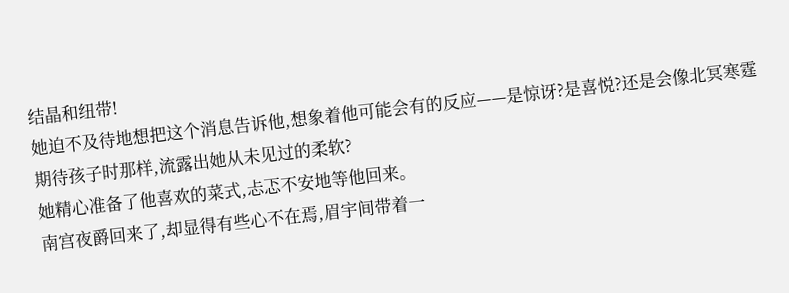结晶和纽带!
她迫不及待地想把这个消息告诉他,想象着他可能会有的反应——是惊讶?是喜悦?还是会像北冥寒霆期待孩子时那样,流露出她从未见过的柔软?
她精心准备了他喜欢的菜式,忐忑不安地等他回来。
南宫夜爵回来了,却显得有些心不在焉,眉宇间带着一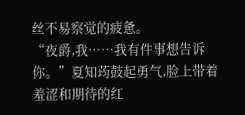丝不易察觉的疲惫。
“夜爵,我……我有件事想告诉你。”夏知荺鼓起勇气,脸上带着羞涩和期待的红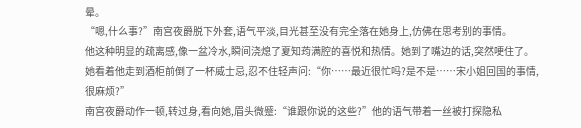晕。
“嗯,什么事?”南宫夜爵脱下外套,语气平淡,目光甚至没有完全落在她身上,仿佛在思考别的事情。
他这种明显的疏离感,像一盆冷水,瞬间浇熄了夏知荺满腔的喜悦和热情。她到了嘴边的话,突然哽住了。
她看着他走到酒柜前倒了一杯威士忌,忍不住轻声问:“你……最近很忙吗?是不是……宋小姐回国的事情,很麻烦?”
南宫夜爵动作一顿,转过身,看向她,眉头微蹙:“谁跟你说的这些?”他的语气带着一丝被打探隐私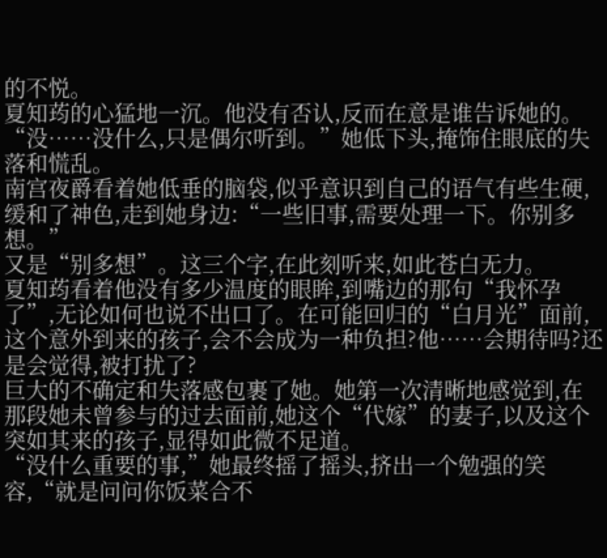的不悦。
夏知荺的心猛地一沉。他没有否认,反而在意是谁告诉她的。
“没……没什么,只是偶尔听到。”她低下头,掩饰住眼底的失落和慌乱。
南宫夜爵看着她低垂的脑袋,似乎意识到自己的语气有些生硬,缓和了神色,走到她身边:“一些旧事,需要处理一下。你别多想。”
又是“别多想”。这三个字,在此刻听来,如此苍白无力。
夏知荺看着他没有多少温度的眼眸,到嘴边的那句“我怀孕了”,无论如何也说不出口了。在可能回归的“白月光”面前,这个意外到来的孩子,会不会成为一种负担?他……会期待吗?还是会觉得,被打扰了?
巨大的不确定和失落感包裹了她。她第一次清晰地感觉到,在那段她未曾参与的过去面前,她这个“代嫁”的妻子,以及这个突如其来的孩子,显得如此微不足道。
“没什么重要的事,”她最终摇了摇头,挤出一个勉强的笑容,“就是问问你饭菜合不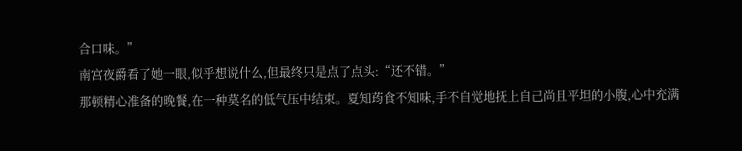合口味。”
南宫夜爵看了她一眼,似乎想说什么,但最终只是点了点头:“还不错。”
那顿精心准备的晚餐,在一种莫名的低气压中结束。夏知荺食不知味,手不自觉地抚上自己尚且平坦的小腹,心中充满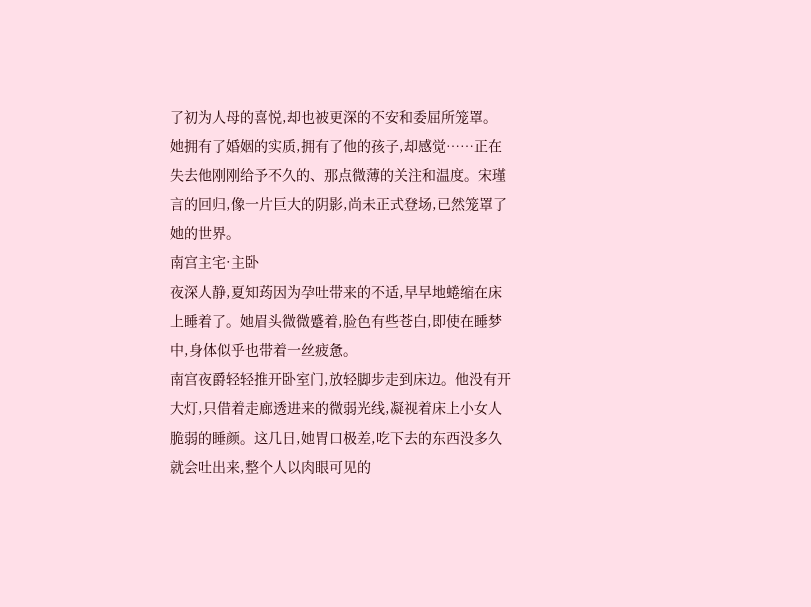了初为人母的喜悦,却也被更深的不安和委屈所笼罩。
她拥有了婚姻的实质,拥有了他的孩子,却感觉……正在失去他刚刚给予不久的、那点微薄的关注和温度。宋瑾言的回归,像一片巨大的阴影,尚未正式登场,已然笼罩了她的世界。
南宫主宅·主卧
夜深人静,夏知荺因为孕吐带来的不适,早早地蜷缩在床上睡着了。她眉头微微蹙着,脸色有些苍白,即使在睡梦中,身体似乎也带着一丝疲惫。
南宫夜爵轻轻推开卧室门,放轻脚步走到床边。他没有开大灯,只借着走廊透进来的微弱光线,凝视着床上小女人脆弱的睡颜。这几日,她胃口极差,吃下去的东西没多久就会吐出来,整个人以肉眼可见的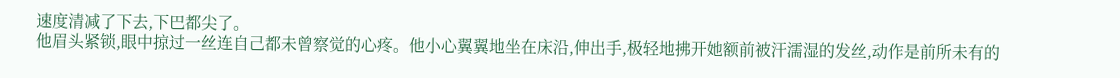速度清减了下去,下巴都尖了。
他眉头紧锁,眼中掠过一丝连自己都未曾察觉的心疼。他小心翼翼地坐在床沿,伸出手,极轻地拂开她额前被汗濡湿的发丝,动作是前所未有的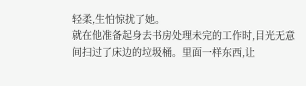轻柔,生怕惊扰了她。
就在他准备起身去书房处理未完的工作时,目光无意间扫过了床边的垃圾桶。里面一样东西,让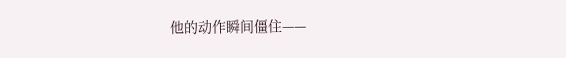他的动作瞬间僵住——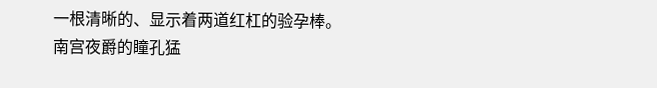一根清晰的、显示着两道红杠的验孕棒。
南宫夜爵的瞳孔猛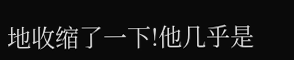地收缩了一下!他几乎是